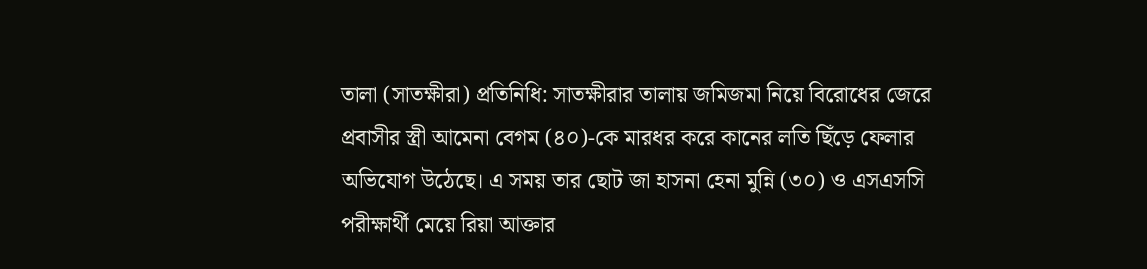তালা (সাতক্ষীরা) প্রতিনিধি: সাতক্ষীরার তালায় জমিজমা নিয়ে বিরোধের জেরে প্রবাসীর স্ত্রী আমেনা বেগম (৪০)-কে মারধর করে কানের লতি ছিঁড়ে ফেলার অভিযোগ উঠেছে। এ সময় তার ছোট জা হাসনা হেনা মুন্নি (৩০) ও এসএসসি পরীক্ষার্থী মেয়ে রিয়া আক্তার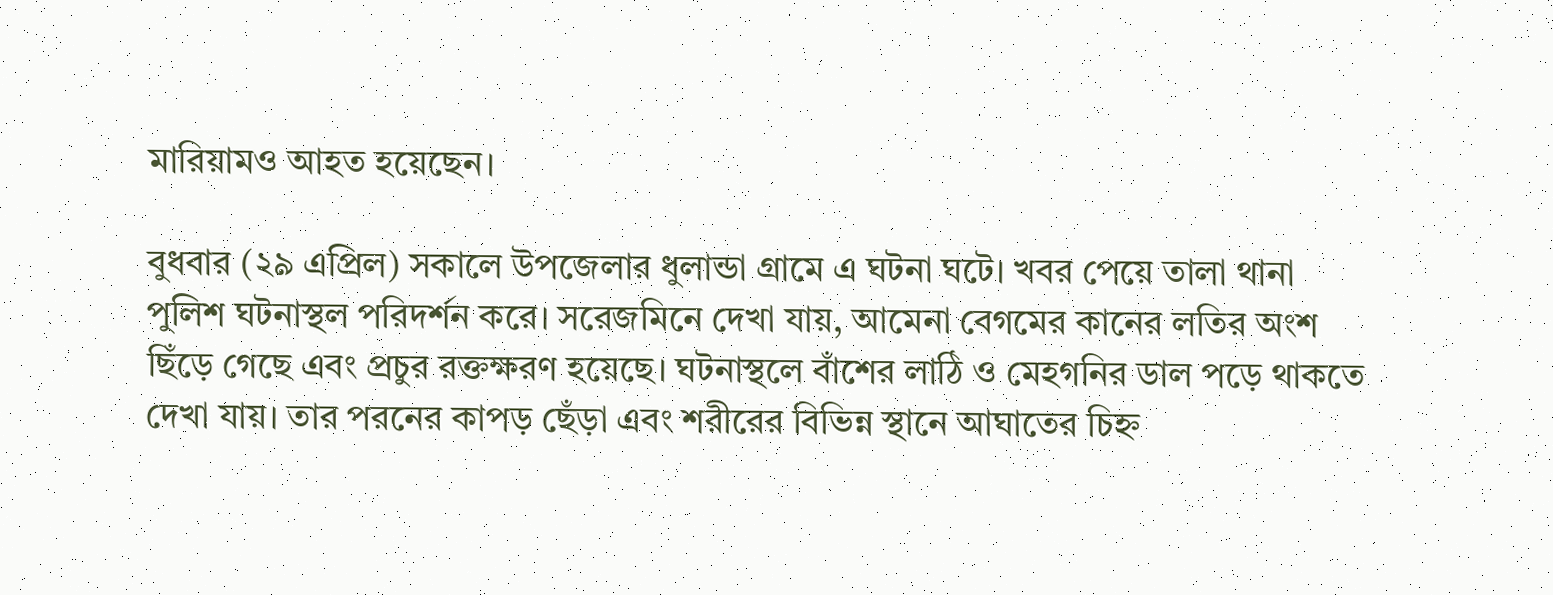মারিয়ামও আহত হয়েছেন।

বুধবার (২৯ এপ্রিল) সকালে উপজেলার ধুলান্ডা গ্রামে এ ঘটনা ঘটে। খবর পেয়ে তালা থানা পুলিশ ঘটনাস্থল পরিদর্শন করে। সরেজমিনে দেখা যায়, আমেনা বেগমের কানের লতির অংশ ছিঁড়ে গেছে এবং প্রচুর রক্তক্ষরণ হয়েছে। ঘটনাস্থলে বাঁশের লাঠি ও মেহগনির ডাল পড়ে থাকতে দেখা যায়। তার পরনের কাপড় ছেঁড়া এবং শরীরের বিভিন্ন স্থানে আঘাতের চিহ্ন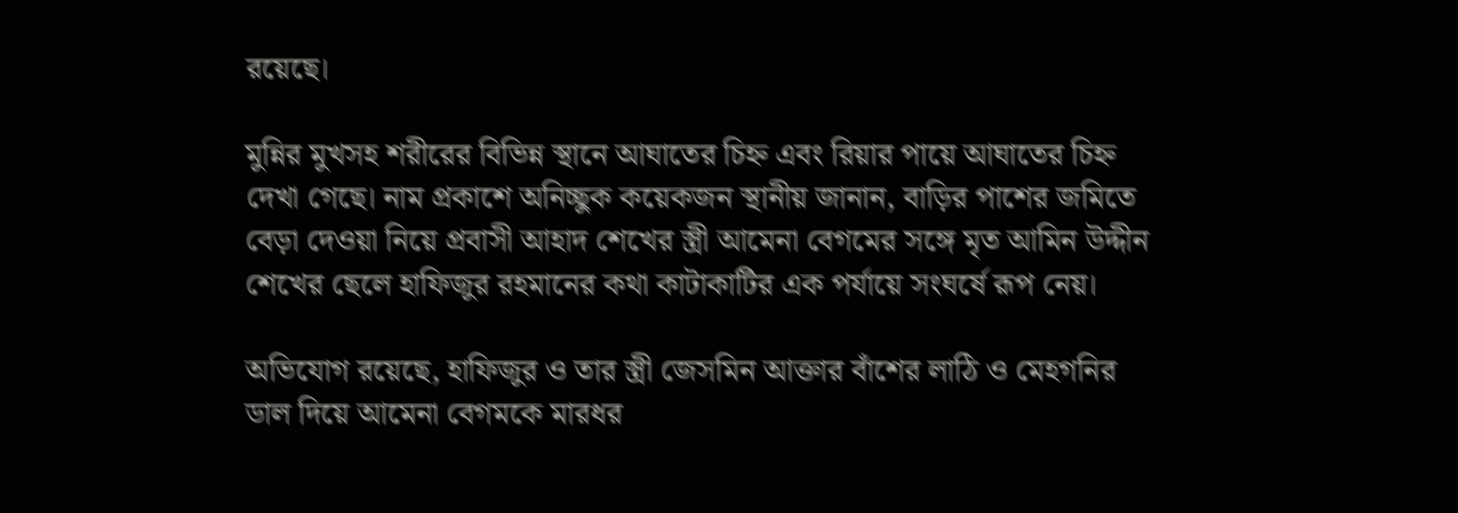রয়েছে।

মুন্নির মুখসহ শরীরের বিভিন্ন স্থানে আঘাতের চিহ্ন এবং রিয়ার পায়ে আঘাতের চিহ্ন দেখা গেছে। নাম প্রকাশে অনিচ্ছুক কয়েকজন স্থানীয় জানান, বাড়ির পাশের জমিতে বেড়া দেওয়া নিয়ে প্রবাসী আহাদ শেখের স্ত্রী আমেনা বেগমের সঙ্গে মৃত আমিন উদ্দীন শেখের ছেলে হাফিজুর রহমানের কথা কাটাকাটির এক পর্যায়ে সংঘর্ষে রূপ নেয়।

অভিযোগ রয়েছে, হাফিজুর ও তার স্ত্রী জেসমিন আক্তার বাঁশের লাঠি ও মেহগনির ডাল দিয়ে আমেনা বেগমকে মারধর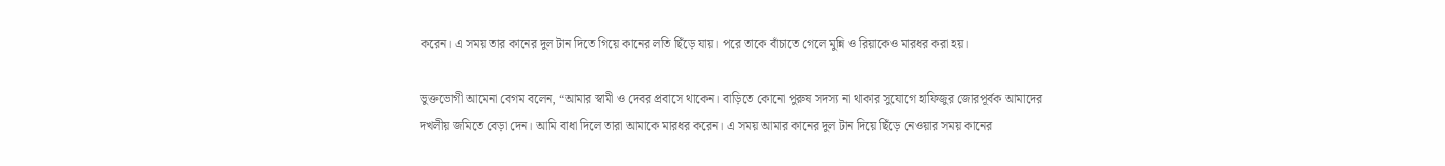করেন। এ সময় তার কানের দুল টান দিতে গিয়ে কানের লতি ছিঁড়ে যায়। পরে তাকে বাঁচাতে গেলে মুন্নি ও রিয়াকেও মারধর করা হয়।

ভুক্তভোগী আমেনা বেগম বলেন, “আমার স্বামী ও দেবর প্রবাসে থাকেন। বাড়িতে কোনো পুরুষ সদস্য না থাকার সুযোগে হাফিজুর জোরপূর্বক আমাদের দখলীয় জমিতে বেড়া দেন। আমি বাধা দিলে তারা আমাকে মারধর করেন। এ সময় আমার কানের দুল টান দিয়ে ছিঁড়ে নেওয়ার সময় কানের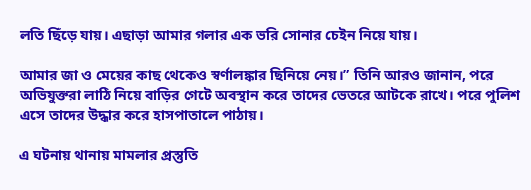লতি ছিঁড়ে যায়। এছাড়া আমার গলার এক ভরি সোনার চেইন নিয়ে যায়।

আমার জা ও মেয়ের কাছ থেকেও স্বর্ণালঙ্কার ছিনিয়ে নেয়।” তিনি আরও জানান, পরে অভিযুক্তরা লাঠি নিয়ে বাড়ির গেটে অবস্থান করে তাদের ভেতরে আটকে রাখে। পরে পুলিশ এসে তাদের উদ্ধার করে হাসপাতালে পাঠায়।

এ ঘটনায় থানায় মামলার প্রস্তুতি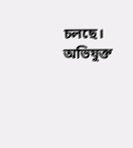চলছে। অভিযুক্ত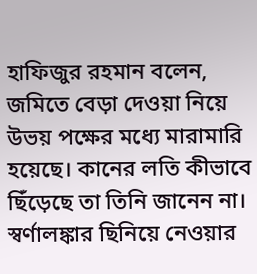হাফিজুর রহমান বলেন, জমিতে বেড়া দেওয়া নিয়ে উভয় পক্ষের মধ্যে মারামারি হয়েছে। কানের লতি কীভাবে ছিঁড়েছে তা তিনি জানেন না। স্বর্ণালঙ্কার ছিনিয়ে নেওয়ার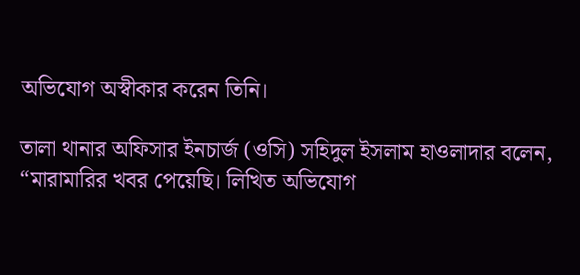অভিযোগ অস্বীকার করেন তিনি।

তালা থানার অফিসার ইনচার্জ (ওসি) সহিদুল ইসলাম হাওলাদার বলেন, “মারামারির খবর পেয়েছি। লিখিত অভিযোগ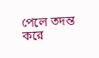পেলে তদন্ত করে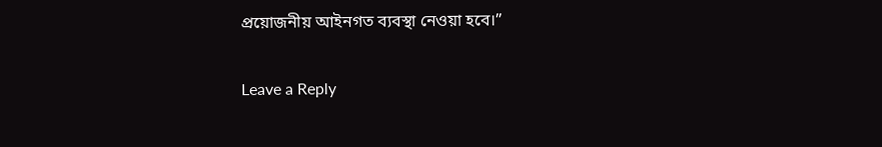প্রয়োজনীয় আইনগত ব্যবস্থা নেওয়া হবে।”

Leave a Reply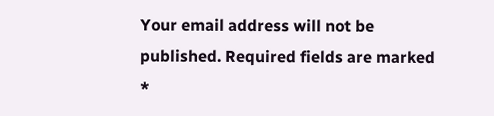Your email address will not be published. Required fields are marked *